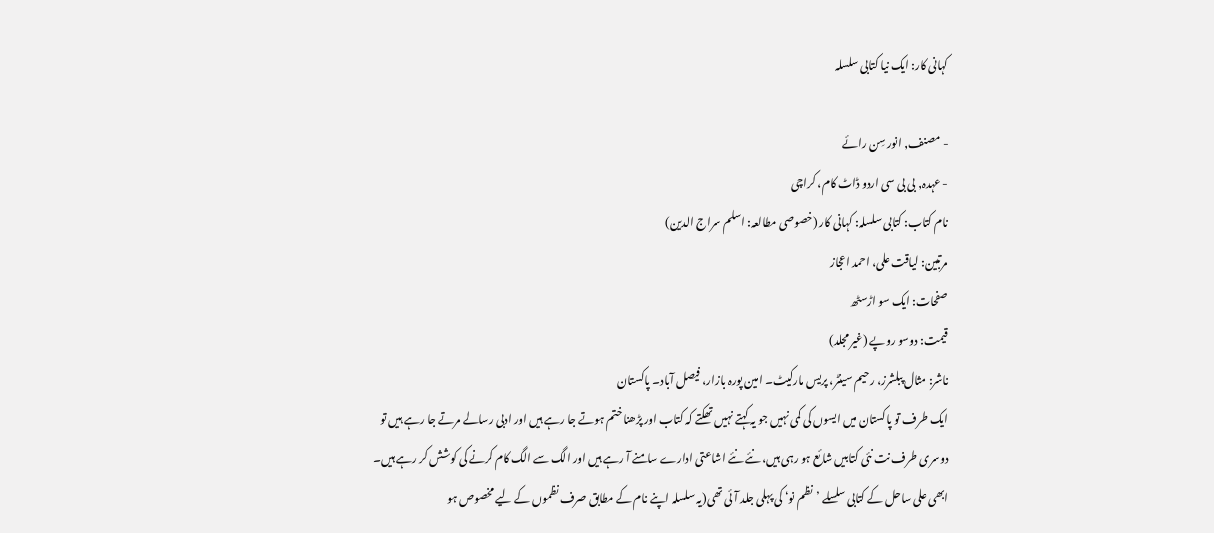کہانی کار: ایک نیا کتابی سلسلہ

- مصنف, انور سِن رائے
- عہدہ, بی بی سی اردو ڈاٹ کام، کراچی
نام کتاب: کتابی سلسلہ: کہانی کار (خصوصی مطالعہ: اسلم سراج الدین)
مرتبین: لیاقت علی، احمد اعجاز
صفحات: ایک سو اڑسٹھ
قیمت: دوسو روپے (غیر مجلد)
ناشر: مثال پبلشرز، رحیم سینٹر، پریس مارکیٹ۔ امین پورہ بازار، فیصل آباد۔ پاکستان
ایک طرف تو پاکستان میں ایسوں کی کمی نہیں جو یہ کہتے نہیں تھکتے کہ کتاب اور پڑھنا ختم ہوتے جا رہے ہیں اور ادبی رسالے مرتے جا رہے ہیں تو دوسری طرف نت نئی کتابیں شائع ہو رہی ہیں، نئے نئے اشاعتی ادارے سامنے آ رہے ہیں اور الگ سے الگ کام کرنے کی کوشش کر رہے ہیں۔ ابھی علی ساحل کے کتابی سلسلے ’نظم نو‘ کی پہلی جلد آئی تھی(یہ سلسلہ اپنے نام کے مطابق صرف نظموں کے لیے مخصوص ہو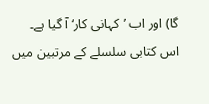گا) اور اب ’کہانی کار‘ آ گیا ہے۔
اس کتابی سلسلے کے مرتبین میں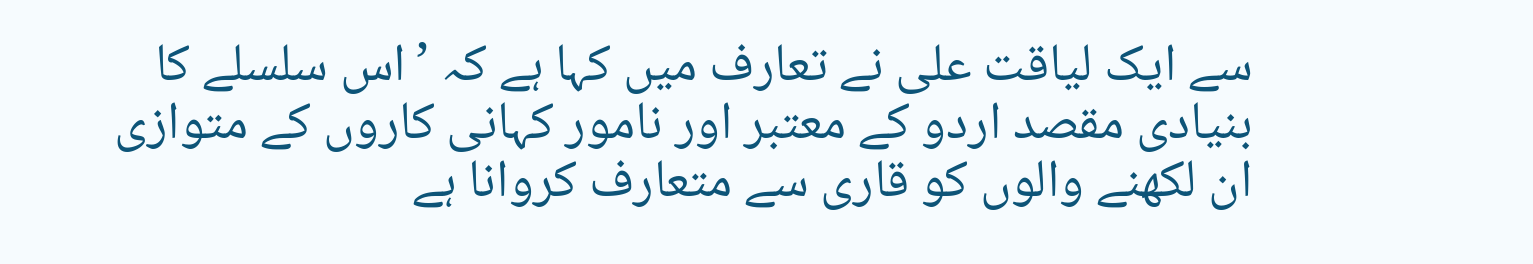سے ایک لیاقت علی نے تعارف میں کہا ہے کہ ’اس سلسلے کا بنیادی مقصد اردو کے معتبر اور نامور کہانی کاروں کے متوازی ان لکھنے والوں کو قاری سے متعارف کروانا ہے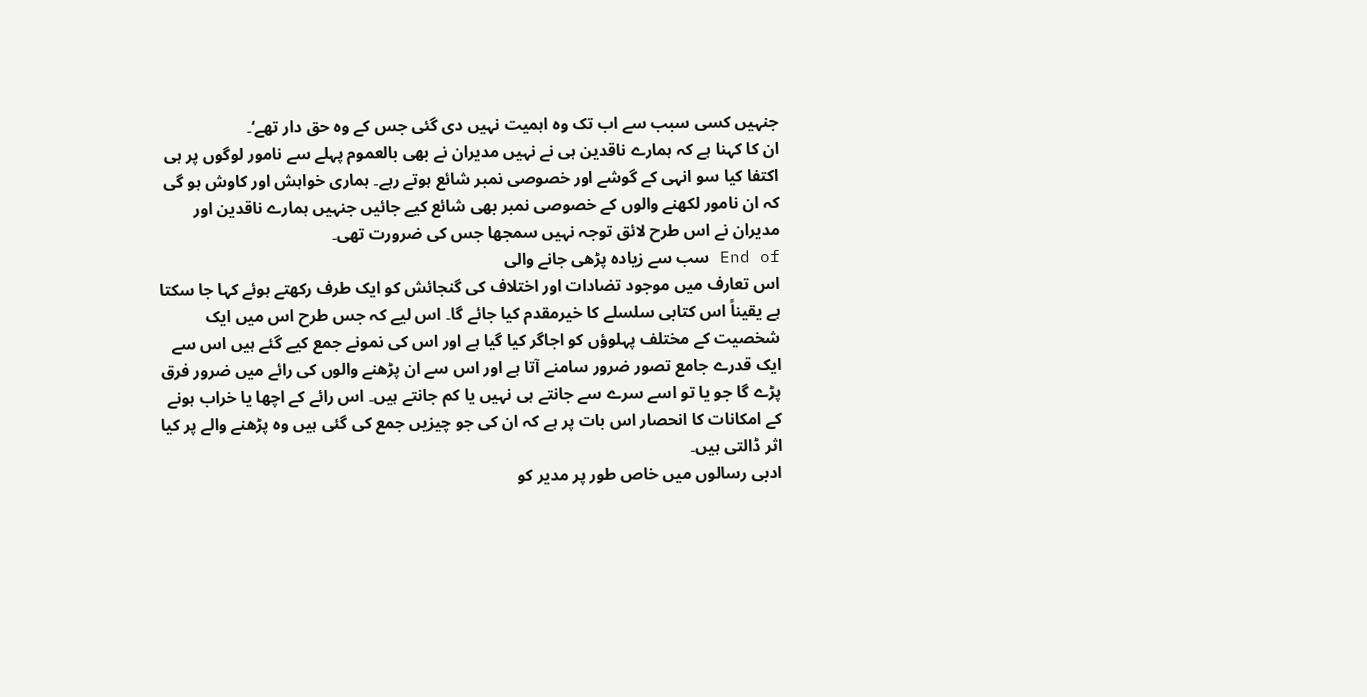جنہیں کسی سبب سے اب تک وہ اہمیت نہیں دی گئی جس کے وہ حق دار تھے‘۔
ان کا کہنا ہے کہ ہمارے ناقدین ہی نے نہیں مدیران نے بھی بالعموم پہلے سے نامور لوگوں پر ہی اکتفا کیا سو انہی کے گوشے اور خصوصی نمبر شائع ہوتے رہے۔ ہماری خواہش اور کاوش ہو گی کہ ان نامور لکھنے والوں کے خصوصی نمبر بھی شائع کیے جائیں جنہیں ہمارے ناقدین اور مدیران نے اس طرح لائق توجہ نہیں سمجھا جس کی ضرورت تھی۔
End of سب سے زیادہ پڑھی جانے والی
اس تعارف میں موجود تضادات اور اختلاف کی گنجائش کو ایک طرف رکھتے ہوئے کہا جا سکتا ہے یقیناً اس کتابی سلسلے کا خیرمقدم کیا جائے گا۔ اس لیے کہ جس طرح اس میں ایک شخصیت کے مختلف پہلوؤں کو اجاگر کیا گیا ہے اور اس کی نمونے جمع کیے گئے ہیں اس سے ایک قدرے جامع تصور ضرور سامنے آتا ہے اور اس سے ان پڑھنے والوں کی رائے میں ضرور فرق پڑے گا جو یا تو اسے سرے سے جانتے ہی نہیں یا کم جانتے ہیں۔ اس رائے کے اچھا یا خراب ہونے کے امکانات کا انحصار اس بات پر ہے کہ ان کی جو چیزیں جمع کی گئی ہیں وہ پڑھنے والے پر کیا اثر ڈالتی ہیں۔
ادبی رسالوں میں خاص طور پر مدیر کو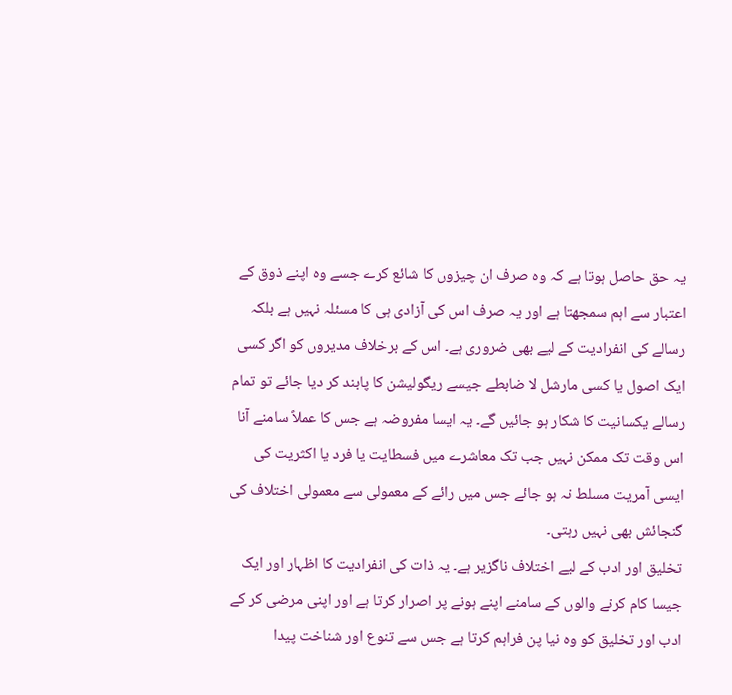یہ حق حاصل ہوتا ہے کہ وہ صرف ان چیزوں کا شائع کرے جسے وہ اپنے ذوق کے اعتبار سے اہم سمجھتا ہے اور یہ صرف اس کی آزادی ہی کا مسئلہ نہیں ہے بلکہ رسالے کی انفرادیت کے لیے بھی ضروری ہے۔ اس کے برخلاف مدیروں کو اگر کسی ایک اصول یا کسی مارشل لا ضابطے جیسے ریگولیشن کا پابند کر دیا جائے تو تمام رسالے یکسانیت کا شکار ہو جائیں گے۔ یہ ایسا مفروضہ ہے جس کا عملاً سامنے آنا اس وقت تک ممکن نہیں جب تک معاشرے میں فسطایت یا فرد یا اکثریت کی ایسی آمریت مسلط نہ ہو جائے جس میں رائے کے معمولی سے معمولی اختلاف کی گنجائش بھی نہیں رہتی۔
تخلیق اور ادب کے لیے اختلاف ناگزیر ہے۔ یہ ذات کی انفرادیت کا اظہار اور ایک جیسا کام کرنے والوں کے سامنے اپنے ہونے پر اصرار کرتا ہے اور اپنی مرضی کر کے ادب اور تخلیق کو وہ نیا پن فراہم کرتا ہے جس سے تنوع اور شناخت پیدا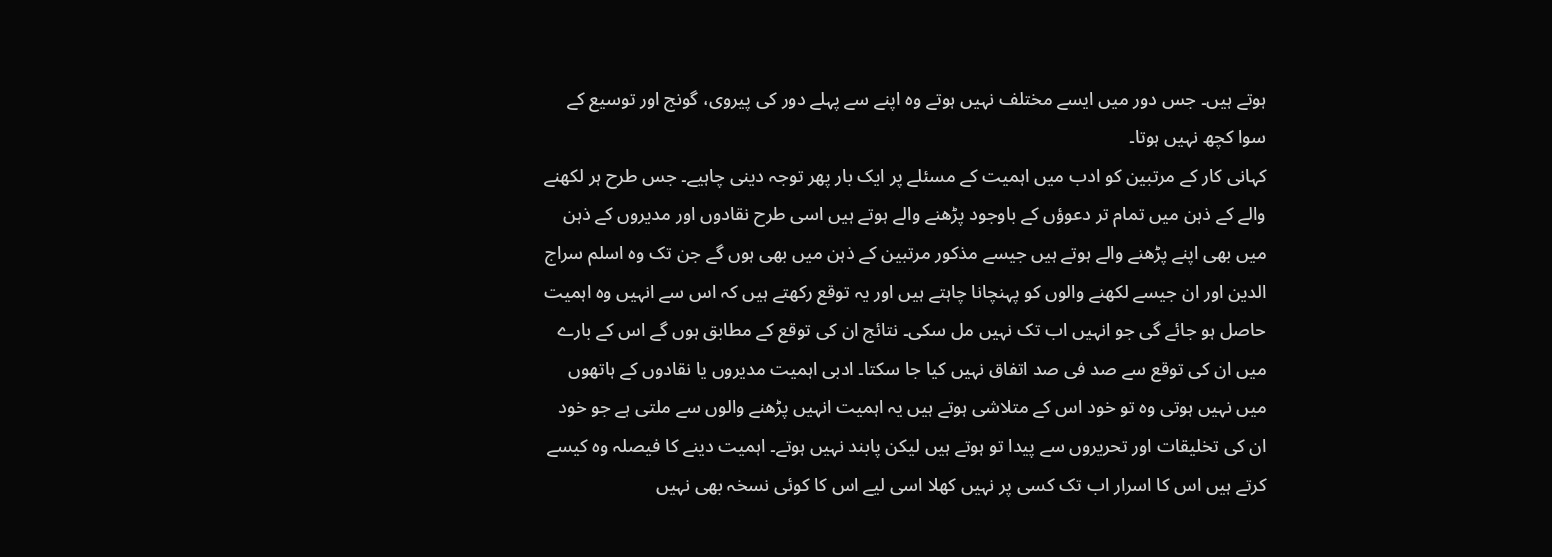ہوتے ہیں۔ جس دور میں ایسے مختلف نہیں ہوتے وہ اپنے سے پہلے دور کی پیروی، گونج اور توسیع کے سوا کچھ نہیں ہوتا۔
کہانی کار کے مرتبین کو ادب میں اہمیت کے مسئلے پر ایک بار پھر توجہ دینی چاہیے۔ جس طرح ہر لکھنے والے کے ذہن میں تمام تر دعوؤں کے باوجود پڑھنے والے ہوتے ہیں اسی طرح نقادوں اور مدیروں کے ذہن میں بھی اپنے پڑھنے والے ہوتے ہیں جیسے مذکور مرتبین کے ذہن میں بھی ہوں گے جن تک وہ اسلم سراج الدین اور ان جیسے لکھنے والوں کو پہنچانا چاہتے ہیں اور یہ توقع رکھتے ہیں کہ اس سے انہیں وہ اہمیت حاصل ہو جائے گی جو انہیں اب تک نہیں مل سکی۔ نتائج ان کی توقع کے مطابق ہوں گے اس کے بارے میں ان کی توقع سے صد فی صد اتفاق نہیں کیا جا سکتا۔ ادبی اہمیت مدیروں یا نقادوں کے ہاتھوں میں نہیں ہوتی وہ تو خود اس کے متلاشی ہوتے ہیں یہ اہمیت انہیں پڑھنے والوں سے ملتی ہے جو خود ان کی تخلیقات اور تحریروں سے پیدا تو ہوتے ہیں لیکن پابند نہیں ہوتے۔ اہمیت دینے کا فیصلہ وہ کیسے کرتے ہیں اس کا اسرار اب تک کسی پر نہیں کھلا اسی لیے اس کا کوئی نسخہ بھی نہیں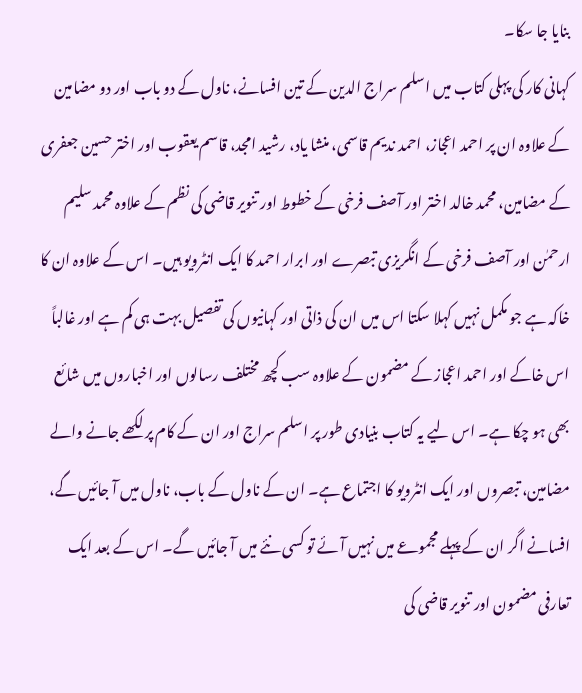بنایا جا سکا۔
کہانی کار کی پہلی کتاب میں اسلم سراج الدین کے تین افسانے، ناول کے دو باب اور دو مضامین کے علاوہ ان پر احمد اعجاز، احمد ندیم قاسمی، منشا یاد، رشید امجد، قاسم یعقوب اور اختر حسین جعفری کے مضامین، محمد خالد اختر اور آصف فرخی کے خطوط اور تنویر قاضی کی نظم کے علاوہ محمد سلیم ارحمٰن اور آصف فرخی کے انگریزی تبصرے اور ابرار احمد کا ایک انٹرویو ہیں۔ اس کے علاوہ ان کا خاکہ ہے جو مکمل نہیں کہلا سکتا اس میں ان کی ذاتی اور کہانیوں کی تفصیل بہت ہی کم ہے اور غالباً اس خاکے اور احمد اعجاز کے مضمون کے علاوہ سب کچھ مختلف رسالوں اور اخباروں میں شائع بھی ہو چکا ہے۔ اس لیے یہ کتاب بنیادی طور پر اسلم سراج اور ان کے کام پر لکھے جانے والے مضامین، تبصروں اور ایک انٹرویو کا اجتماع ہے۔ ان کے ناول کے باب، ناول میں آ جائیں گے، افسانے اگر ان کے پہلے مجموعے میں نہیں آئے تو کسی نئے میں آ جائیں گے۔ اس کے بعد ایک تعارفی مضمون اور تنویر قاضی کی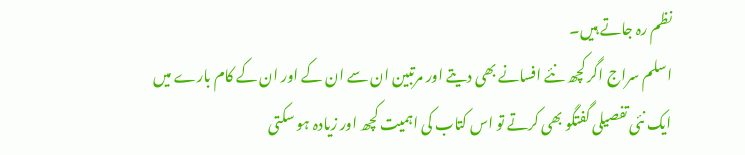نظم رہ جاتے ہیں۔
اسلم سراج اگر کچھ نئے افسانے بھی دیتے اور مرتبین ان سے ان کے اور ان کے کام بارے میں ایک نئی تفصیلی گفتگو بھی کرتے تو اس کتاب کی اہمیت کچھ اور زیادہ ہو سکتی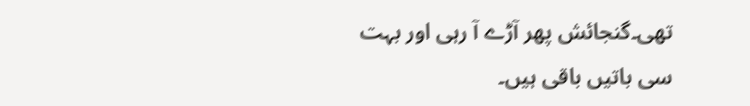تھی۔گنجائش پھر آڑے آ رہی اور بہت سی باتیں باقی ہیں۔